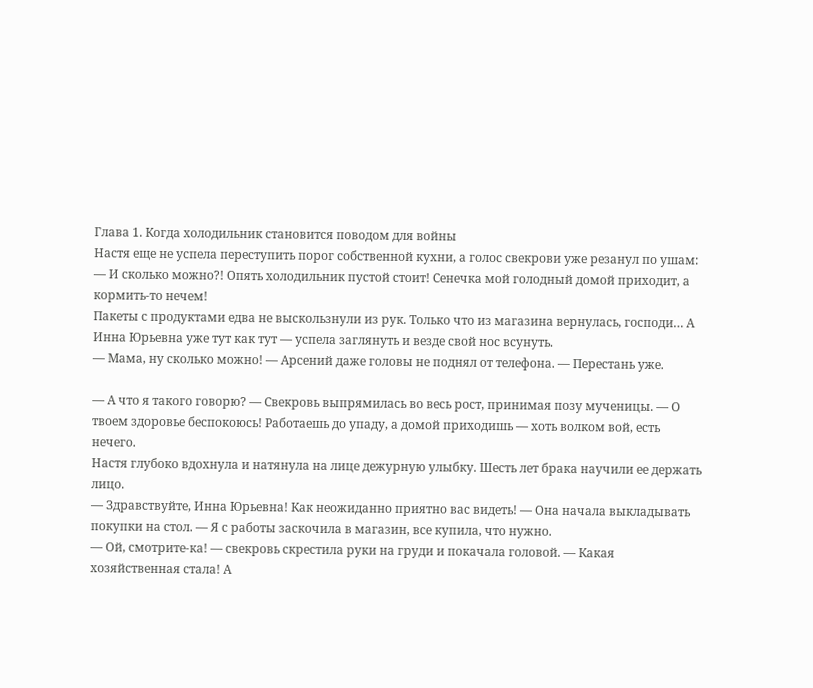Глава 1. Когда холодильник становится поводом для войны
Настя еще не успела переступить порог собственной кухни, а голос свекрови уже резанул по ушам:
— И сколько можно?! Опять холодильник пустой стоит! Сенечка мой голодный домой приходит, а кормить-то нечем!
Пакеты с продуктами едва не выскользнули из рук. Только что из магазина вернулась, господи… А Инна Юрьевна уже тут как тут — успела заглянуть и везде свой нос всунуть.
— Мама, ну сколько можно! — Арсений даже головы не поднял от телефона. — Перестань уже.

— А что я такого говорю? — Свекровь выпрямилась во весь рост, принимая позу мученицы. — О твоем здоровье беспокоюсь! Работаешь до упаду, а домой приходишь — хоть волком вой, есть нечего.
Настя глубоко вдохнула и натянула на лице дежурную улыбку. Шесть лет брака научили ее держать лицо.
— Здравствуйте, Инна Юрьевна! Как неожиданно приятно вас видеть! — Она начала выкладывать покупки на стол. — Я с работы заскочила в магазин, все купила, что нужно.
— Ой, смотрите-ка! — свекровь скрестила руки на груди и покачала головой. — Какая хозяйственная стала! А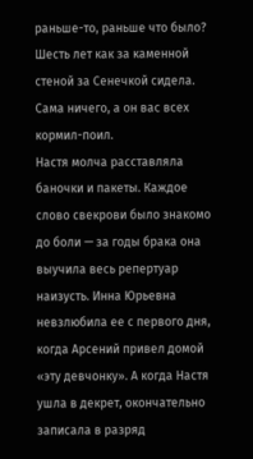раньше-то, раньше что было? Шесть лет как за каменной стеной за Сенечкой сидела. Сама ничего, а он вас всех кормил-поил.
Настя молча расставляла баночки и пакеты. Каждое слово свекрови было знакомо до боли — за годы брака она выучила весь репертуар наизусть. Инна Юрьевна невзлюбила ее с первого дня, когда Арсений привел домой «эту девчонку». А когда Настя ушла в декрет, окончательно записала в разряд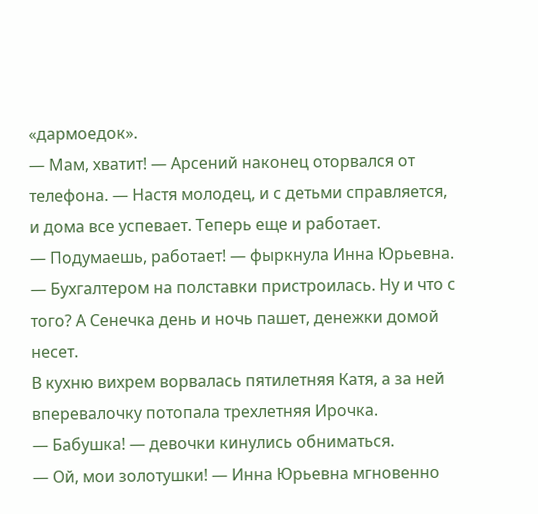«дармоедок».
— Мам, хватит! — Арсений наконец оторвался от телефона. — Настя молодец, и с детьми справляется, и дома все успевает. Теперь еще и работает.
— Подумаешь, работает! — фыркнула Инна Юрьевна. — Бухгалтером на полставки пристроилась. Ну и что с того? А Сенечка день и ночь пашет, денежки домой несет.
В кухню вихрем ворвалась пятилетняя Катя, а за ней вперевалочку потопала трехлетняя Ирочка.
— Бабушка! — девочки кинулись обниматься.
— Ой, мои золотушки! — Инна Юрьевна мгновенно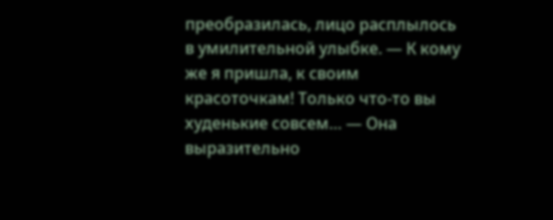преобразилась, лицо расплылось в умилительной улыбке. — К кому же я пришла, к своим красоточкам! Только что-то вы худенькие совсем… — Она выразительно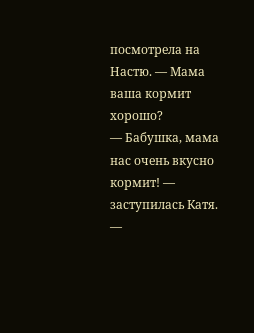посмотрела на Настю. — Мама ваша кормит хорошо?
— Бабушка, мама нас очень вкусно кормит! — заступилась Катя.
—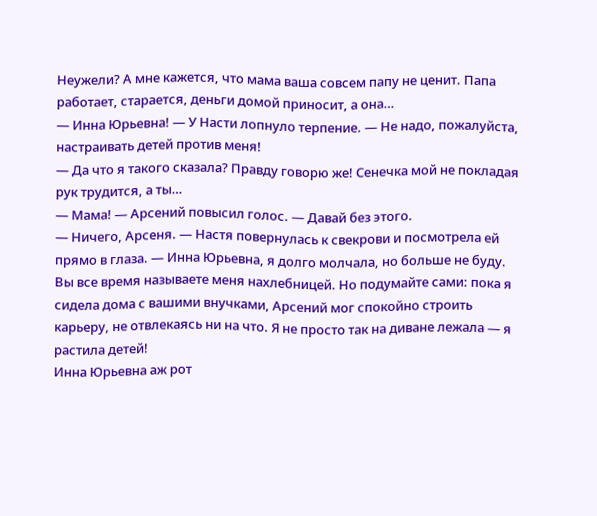Неужели? А мне кажется, что мама ваша совсем папу не ценит. Папа работает, старается, деньги домой приносит, а она…
— Инна Юрьевна! — У Насти лопнуло терпение. — Не надо, пожалуйста, настраивать детей против меня!
— Да что я такого сказала? Правду говорю же! Сенечка мой не покладая рук трудится, а ты…
— Мама! — Арсений повысил голос. — Давай без этого.
— Ничего, Арсеня. — Настя повернулась к свекрови и посмотрела ей прямо в глаза. — Инна Юрьевна, я долго молчала, но больше не буду. Вы все время называете меня нахлебницей. Но подумайте сами: пока я сидела дома с вашими внучками, Арсений мог спокойно строить карьеру, не отвлекаясь ни на что. Я не просто так на диване лежала — я растила детей!
Инна Юрьевна аж рот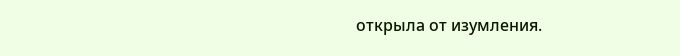открыла от изумления.